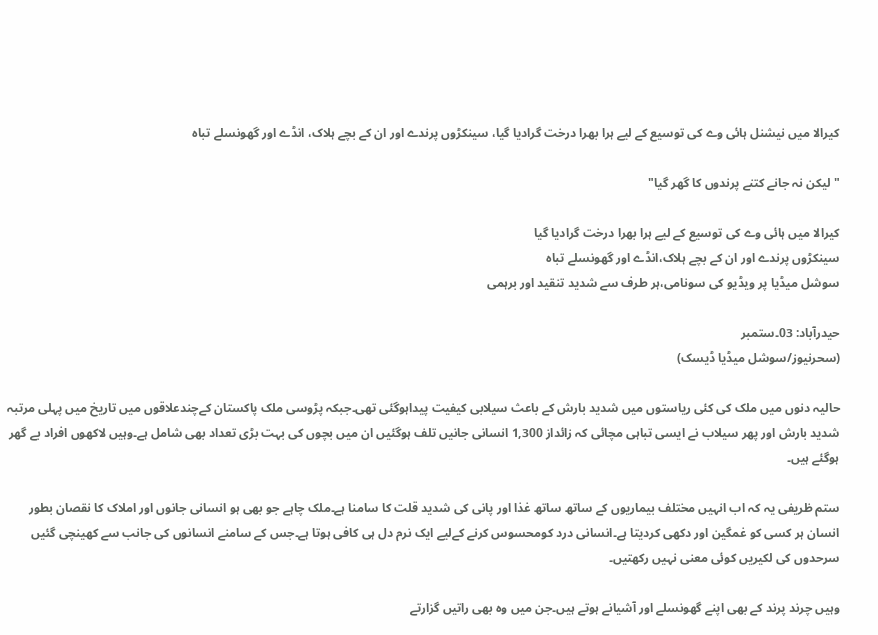کیرالا میں نیشنل ہائی وے کی توسیع کے لیے ہرا بھرا درخت گرادیا گیا، سینکڑوں پرندے اور ان کے بچے ہلاک، انڈے اور گھونسلے تباہ

"لیکن نہ جانے کتنے پرندوں کا گھر گیا"

کیرالا میں ہائی وے کی توسیع کے لیے ہرا بھرا درخت گرادیا گیا
سینکڑوں پرندے اور ان کے بچے ہلاک،انڈے اور گھونسلے تباہ
سوشل میڈیا پر ویڈیو کی سونامی،ہر طرف سے شدید تنقید اور برہمی

حیدرآباد: 03۔ستمبر
(سحرنیوز/سوشل میڈیا ڈیسک)

حالیہ دنوں میں ملک کی کئی ریاستوں میں شدید بارش کے باعث سیلابی کیفیت پیداہوگئی تھی۔جبکہ پڑوسی ملک پاکستان کےچندعلاقوں میں تاریخ میں پہلی مرتبہ شدید بارش اور پھر سیلاب نے ایسی تباہی مچائی کہ زائداز 1,300 انسانی جانیں تلف ہوگئیں ان میں بچوں کی بہت بڑی تعداد بھی شامل ہے۔وہیں لاکھوں افراد بے گھر ہوگئے ہیں۔

ستم ظریفی یہ کہ اب انہیں مختلف بیماریوں کے ساتھ ساتھ غذا اور پانی کی شدید قلت کا سامنا ہے۔ملک چاہے جو بھی ہو انسانی جانوں اور املاک کا نقصان بطور انسان ہر کسی کو غمگین اور دکھی کردیتا ہے۔انسانی درد کومحسوس کرنے کےلیے ایک نرم دل ہی کافی ہوتا ہے۔جس کے سامنے انسانوں کی جانب سے کھینچی گئیں سرحدوں کی لکیریں کوئی معنی نہیں رکھتیں۔

وہیں چرند پرند کے بھی اپنے گھونسلے اور آشیانے ہوتے ہیں۔جن میں وہ بھی راتیں گزارتے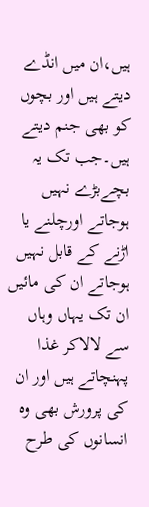ہیں،ان میں انڈے دیتے ہیں اور بچوں کو بھی جنم دیتے ہیں۔جب تک یہ بچےبڑے نہیں ہوجاتے اورچلنے یا اڑنے کے قابل نہیں ہوجاتے ان کی مائیں ان تک یہاں وہاں سے لالاکر غذا پہنچاتے ہیں اور ان کی پرورش بھی وہ انسانوں کی طرح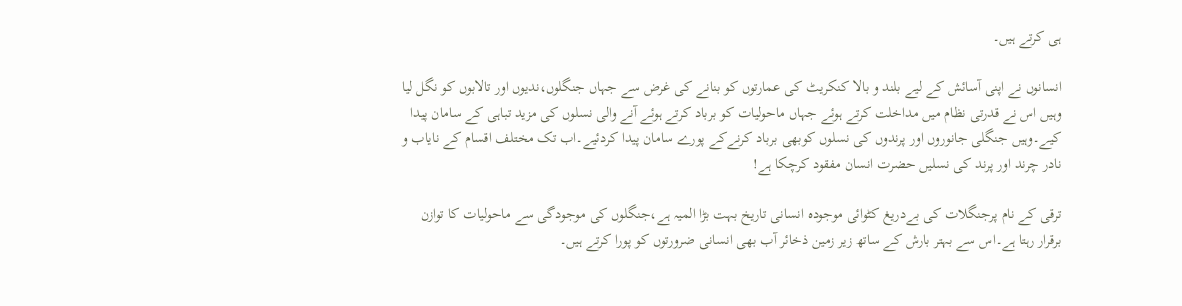ہی کرتے ہیں۔

انسانوں نے اپنی آسائش کے لیے بلند و بالا کنکریٹ کی عمارتوں کو بنانے کی غرض سے جہاں جنگلوں،ندیوں اور تالابوں کو نگل لیا وہیں اس نے قدرتی نظام میں مداخلت کرتے ہوئے جہاں ماحولیات کو برباد کرتے ہوئے آنے والی نسلوں کی مزید تباہی کے سامان پیدا کیے۔وہیں جنگلی جانوروں اور پرندوں کی نسلوں کوبھی برباد کرنےکے پورے سامان پیدا کردئیے۔اب تک مختلف اقسام کے نایاب و نادر چرند اور پرند کی نسلیں حضرت انسان مفقود کرچکا ہے!

ترقی کے نام پرجنگلات کی بےدریغ کٹوائی موجودہ انسانی تاریخ بہت بڑا المیہ ہے،جنگلوں کی موجودگی سے ماحولیات کا توازن برقرار رہتا ہے۔اس سے بہتر بارش کے ساتھ زیر زمین ذخائر آب بھی انسانی ضرورتوں کو پورا کرتے ہیں۔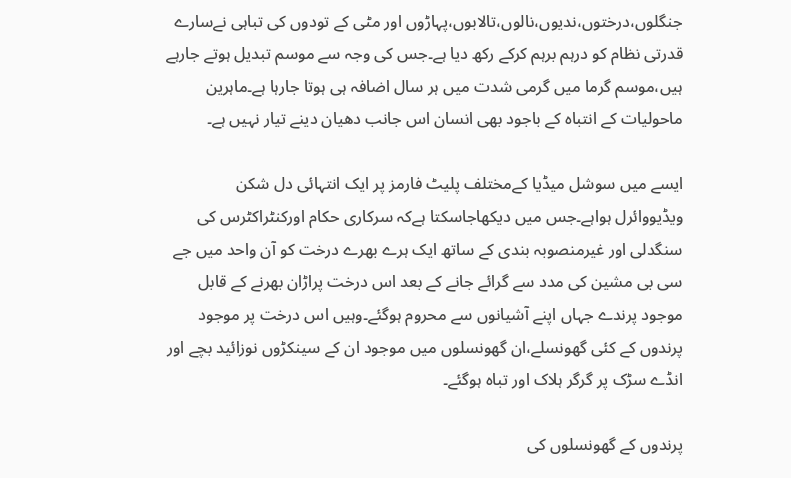جنگلوں،درختوں،ندیوں،نالوں،تالابوں،پہاڑوں اور مٹی کے تودوں کی تباہی نےسارے قدرتی نظام کو درہم برہم کرکے رکھ دیا ہے۔جس کی وجہ سے موسم تبدیل ہوتے جارہے ہیں،موسم گرما میں گرمی شدت میں ہر سال اضافہ ہی ہوتا جارہا ہے۔ماہرین ماحولیات کے انتباہ کے باجود بھی انسان اس جانب دھیان دینے تیار نہیں ہے۔

ایسے میں سوشل میڈیا کےمختلف پلیٹ فارمز پر ایک انتہائی دل شکن ویڈیووائرل ہواہے۔جس میں دیکھاجاسکتا ہےکہ سرکاری حکام اورکنٹراکٹرس کی سنگدلی اور غیرمنصوبہ بندی کے ساتھ ایک ہرے بھرے درخت کو آن واحد میں جے سی بی مشین کی مدد سے گرائے جانے کے بعد اس درخت پراڑان بھرنے کے قابل موجود پرندے جہاں اپنے آشیانوں سے محروم ہوگئے۔وہیں اس درخت پر موجود پرندوں کے کئی گھونسلے،ان گھونسلوں میں موجود ان کے سینکڑوں نوزائید بچے اور انڈے سڑک پر گرگر ہلاک اور تباہ ہوگئے۔

پرندوں کے گھونسلوں کی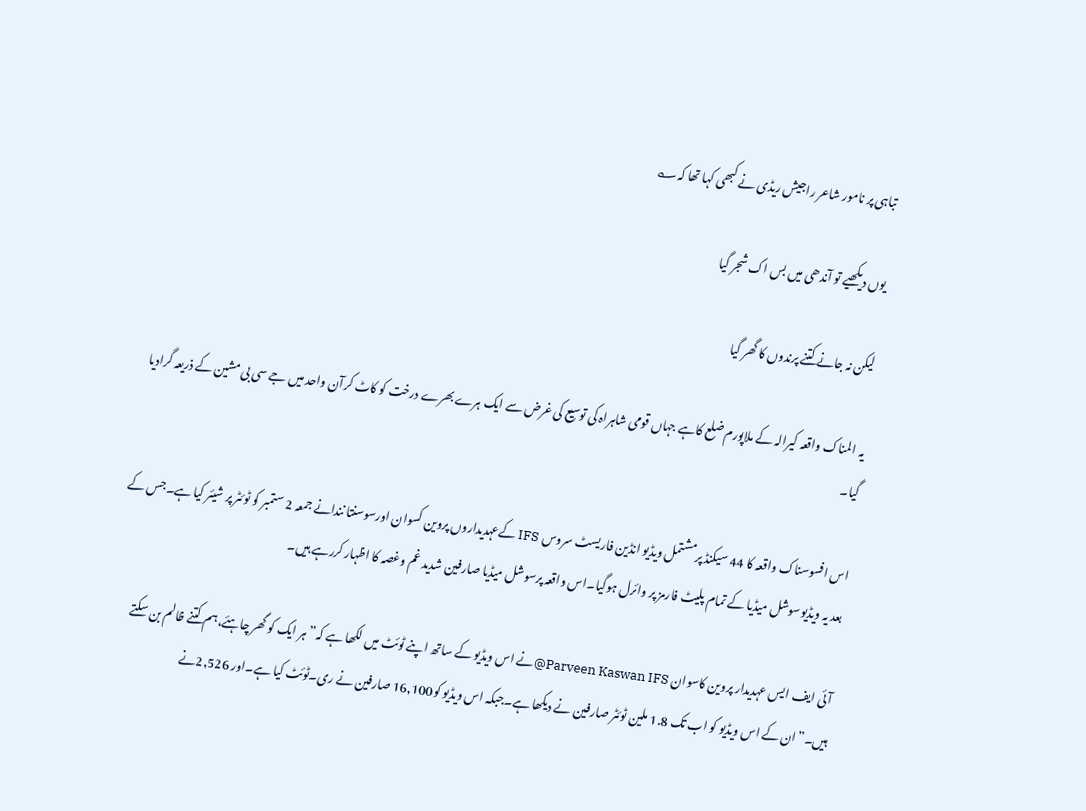تباہی پر نامور شاعر راجیش ریڈی نے کبھی کہا تھا کہ؎

یوں دیکھیے تو آندھی میں بس اک شجر گیا

لیکن نہ جانے کتنے پرندوں کا گھر گیا

یہ المناک واقعہ کیرالہ کے ملاپورم ضلع کاہے جہاں قومی شاہراہ کی توسیع کی غرض سے ایک ہرے بھرے درخت کو کاٹ کرآن واحد میں جے سی بی مشین کے ذریعہ گرادیا گیا۔

اس افسوسناک واقعہ کا 44 سیکنڈ پرمشتمل ویڈیو انڈین فاریسٹ سروس IFS کےعہدیداروں پروین کسوان اورسوسنتا نندانے جمعہ 2 ستمبر کو ٹوئٹر پر شیئر کیا ہے۔جس کے بعد یہ ویڈیوسوشل میڈیا کے تمام پلیٹ فارمز پر وائرل ہوگیا۔اس واقعہ پرسوشل میڈیا صارفین شدید غم وغصہ کا اظہار کررہے ہیں۔

آئی ایف ایس عہدیدار پروین کاسوان Parveen Kaswan IFS@نے اس ویڈیو کے ساتھ اپنے ٹوئٹ میں لکھا ہے کہ”ہر ایک کو گھر چاہئے،ہم کتنے ظالم بن سکتے ہیں۔”ان کے اس ویڈیو کو اب تک 1.8 ملین ٹوئٹر صارفین نے دیکھا ہے۔جبکہ اس ویڈیو کو16,100 صارفین نے ری۔ٹوئٹ کیا ہے۔اور 2,526نے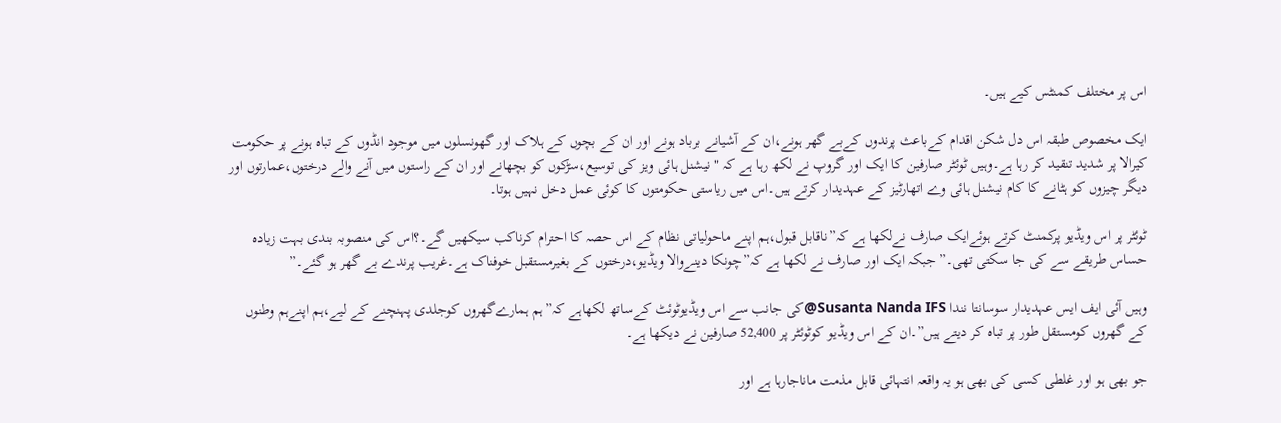اس پر مختلف کمنٹس کیے ہیں۔

ایک مخصوص طبقہ اس دل شکن اقدام کےباعث پرندوں کےبے گھر ہونے،ان کے آشیانے برباد ہونے اور ان کے بچوں کے ہلاک اور گھونسلوں میں موجود انڈوں کے تباہ ہونے پر حکومت کیرالا پر شدید تنقید کر رہا ہے۔وہیں ٹوئٹر صارفین کا ایک اور گروپ نے لکھ رہا ہے کہ "نیشنل ہائی ویز کی توسیع،سڑکوں کو بچھانے اور ان کے راستوں میں آنے والے درختوں،عمارتوں اور دیگر چیزوں کو ہٹانے کا کام نیشنل ہائی وے اتھارٹیز کے عہدیدار کرتے ہیں۔اس میں ریاستی حکومتوں کا کوئی عمل دخل نہیں ہوتا۔

ٹوئٹر پر اس ویڈیو پرکمنٹ کرتے ہوئےایک صارف نےلکھا ہے کہ”ناقابل قبول،ہم اپنے ماحولیاتی نظام کے اس حصہ کا احترام کرناکب سیکھیں گے۔؟اس کی منصوبہ بندی بہت زیادہ حساس طریقے سے کی جا سکتی تھی۔” جبکہ ایک اور صارف نے لکھا ہے کہ”چونکا دینےوالا ویڈیو،درختوں کے بغیرمستقبل خوفناک ہے۔غریب پرندے بے گھر ہو گئے۔”

وہیں آئی ایف ایس عہدیدار سوسانتا نندا Susanta Nanda IFS@کی جانب سے اس ویڈیوٹوئٹ کےساتھ لکھاہے کہ”ہم ہمارےگھروں کوجلدی پہنچنے کے لیے،ہم اپنےہم وطنوں کے گھروں کومستقل طور پر تباہ کر دیتے ہیں”۔ان کے اس ویڈیو کوٹوئٹر پر 52,400 صارفین نے دیکھا ہے۔

جو بھی ہو اور غلطی کسی کی بھی ہو یہ واقعہ انتہائی قابل مذمت ماناجارہا ہے اور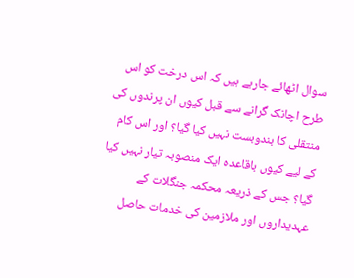سوال اٹھائے جارہے ہیں کہ اس درخت کو اس طرح اچانک گرانے سے قبل کیوں ان پرندوں کی منتقلی کا بندوبست نہیں کیا گیا؟ اور اس کام کے لیے کیوں باقاعدہ ایک منصوبہ تیار نہیں کیا گیا؟ جس کے ذریعہ محکمہ جنگلات کے عہدیداروں اور ملازمین کی خدمات حاصل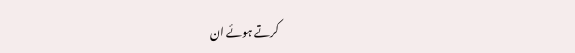کرتے ہوئے ان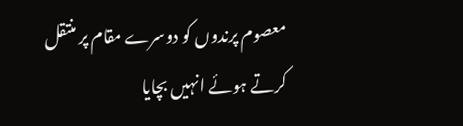معصوم پرندوں کو دوسرے مقام پر منتقل کرتے ہوئے انہیں بچایا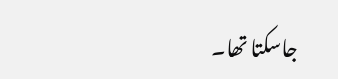جاسکتا تھا۔